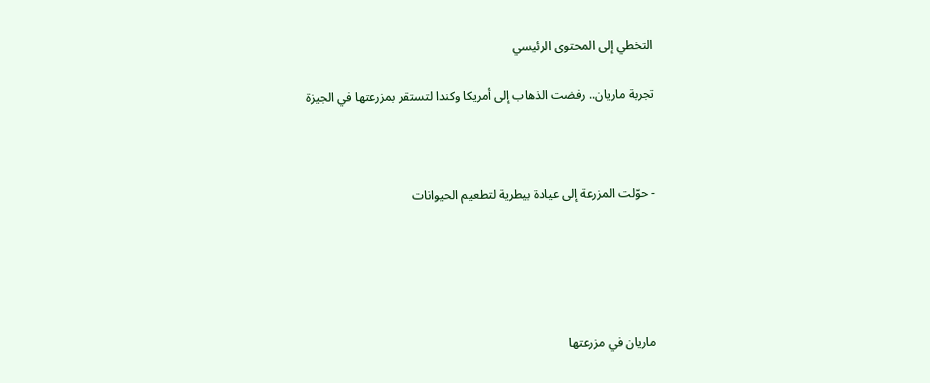التخطي إلى المحتوى الرئيسي

تجربة ماريان.. رفضت الذهاب إلى أمريكا وكندا لتستقر بمزرعتها في الجيزة



- حوّلت المزرعة إلى عيادة بيطرية لتطعيم الحيوانات





ماريان في مزرعتها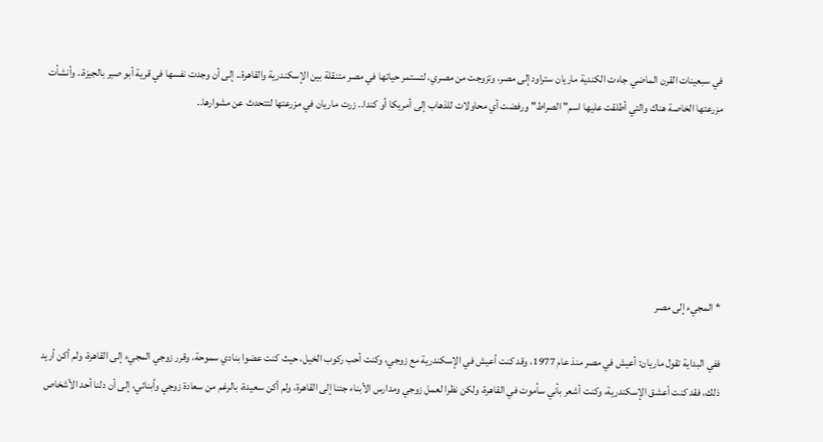في سبعينات القرن الماضي جاءت الكندية ماريان ستراود إلى مصر، وتزوجت من مصري، لتستمر حياتها في مصر متنقلة بين الإسكندرية والقاهرة.. إلى أن وجدت نفسها في قرية أبو صير بالجيزة.. وأنشأت مزرعتها الخاصة هناك والتي أطلقت عليها اسم" الصراط" ورفضت أي محاولات للذهاب إلى أمريكا أو كندا.. زرت ماريان في مزرعتها لتتحدث عن مشوارها..






* المجيء إلى مصر

ففي البداية تقول ماريان: أعيش في مصر منذ عام 1977، وقد كنت أعيش في الإسكندرية مع زوجي، وكنت أحب ركوب الخيل، حيث كنت عضوا بنادي سموحة، وقرر زوجي المجيء إلى القاهرة، ولم أكن أريد ذلك، فقد كنت أعشق الإسكندرية، وكنت أشعر بأني سأموت في القاهرة، ولكن نظرا لعمل زوجي ومدارس الأبناء جئنا إلى القاهرة، ولم أكن سعيدة، بالرغم من سعادة زوجي وأبنائي، إلى أن دلنا أحد الأشخاص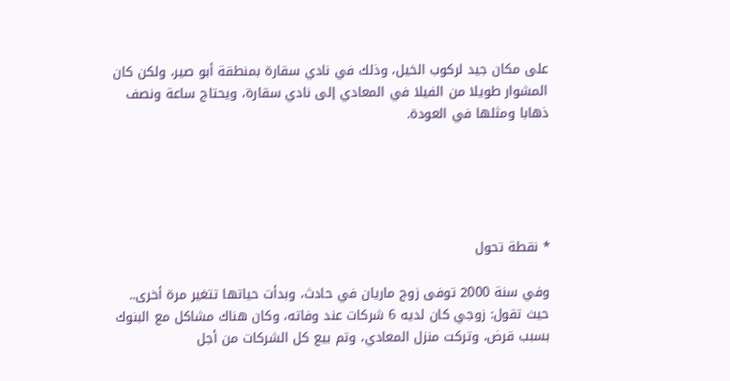على مكان جيد لركوب الخيل، وذلك في نادي سقارة بمنطقة أبو صير، ولكن كان المشوار طويلا من الفيلا في المعادي إلى نادي سقارة، ويحتاج ساعة ونصف ذهابا ومثلها في العودة.





* نقطة تحول

وفي سنة 2000 توفى زوج ماريان في حادث، وبدأت حياتها تتغير مرة أخرى.. حيث تقول: زوجي كان لديه 6 شركات عند وفاته، وكان هناك مشاكل مع البنوك بسبب قرض، وتركت منزل المعادي، وتم بيع كل الشركات من أجل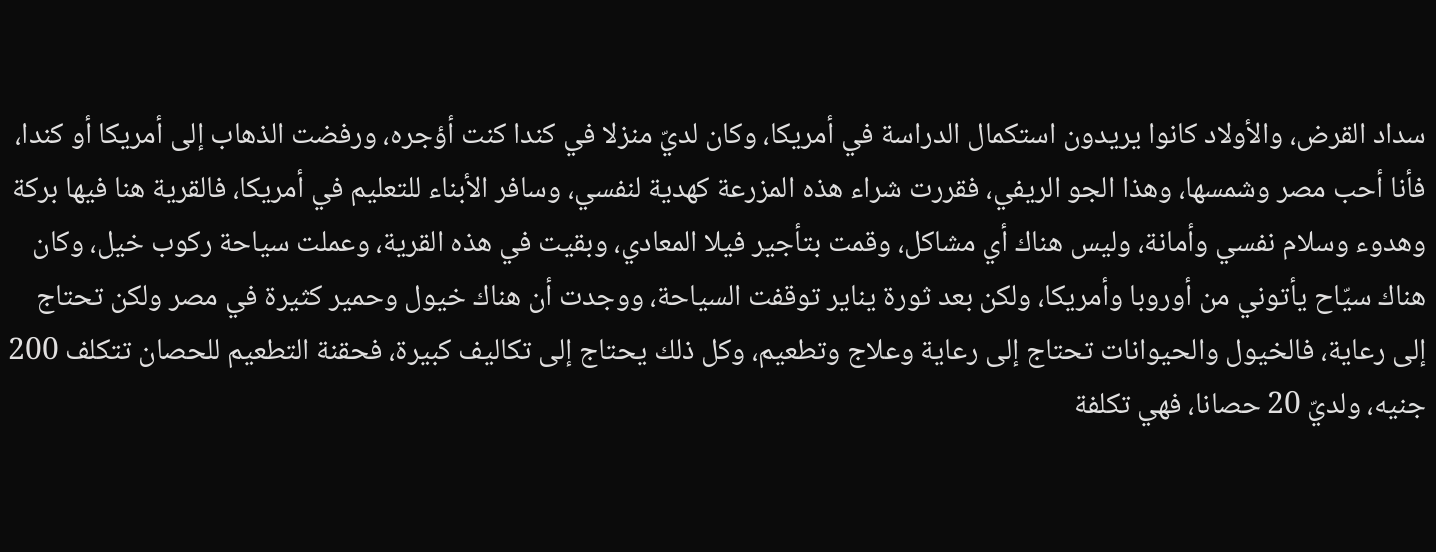سداد القرض، والأولاد كانوا يريدون استكمال الدراسة في أمريكا، وكان لديّ منزلا في كندا كنت أؤجره، ورفضت الذهاب إلى أمريكا أو كندا، فأنا أحب مصر وشمسها، وهذا الجو الريفي، فقررت شراء هذه المزرعة كهدية لنفسي، وسافر الأبناء للتعليم في أمريكا، فالقرية هنا فيها بركة وهدوء وسلام نفسي وأمانة، وليس هناك أي مشاكل، وقمت بتأجير فيلا المعادي، وبقيت في هذه القرية، وعملت سياحة ركوب خيل، وكان هناك سيّاح يأتوني من أوروبا وأمريكا، ولكن بعد ثورة يناير توقفت السياحة، ووجدت أن هناك خيول وحمير كثيرة في مصر ولكن تحتاج إلى رعاية، فالخيول والحيوانات تحتاج إلى رعاية وعلاج وتطعيم، وكل ذلك يحتاج إلى تكاليف كبيرة، فحقنة التطعيم للحصان تتكلف 200 جنيه، ولديّ 20 حصانا، فهي تكلفة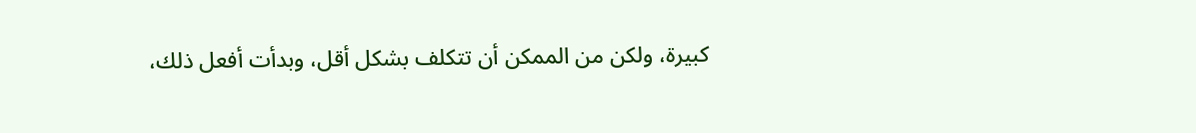كبيرة، ولكن من الممكن أن تتكلف بشكل أقل، وبدأت أفعل ذلك،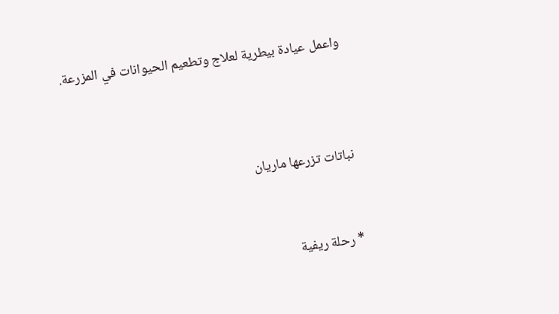واعمل عيادة بيطرية لعلاج وتطعيم الحيوانات في المزرعة.



نباتات تزرعها ماريان


* رحلة ريفية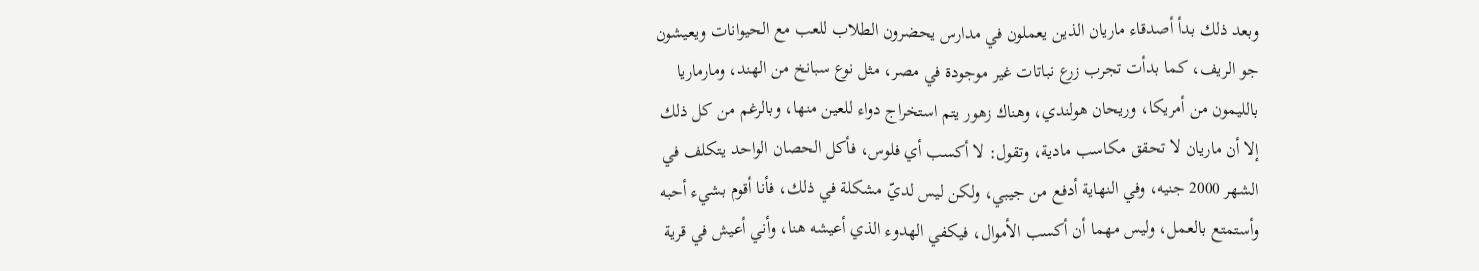وبعد ذلك بدأ أصدقاء ماريان الذين يعملون في مدارس يحضرون الطلاب للعب مع الحيوانات ويعيشون جو الريف، كما بدأت تجرب زرع نباتات غير موجودة في مصر، مثل نوع سبانخ من الهند، ومارماريا بالليمون من أمريكا، وريحان هولندي، وهناك زهور يتم استخراج دواء للعين منها، وبالرغم من كل ذلك إلا أن ماريان لا تحقق مكاسب مادية، وتقول: لا أكسب أي فلوس، فأكل الحصان الواحد يتكلف في الشهر 2000 جنيه، وفي النهاية أدفع من جيبي، ولكن ليس لديّ مشكلة في ذلك، فأنا أقوم بشيء أحبه وأستمتع بالعمل، وليس مهما أن أكسب الأموال، فيكفي الهدوء الذي أعيشه هنا، وأني أعيش في قرية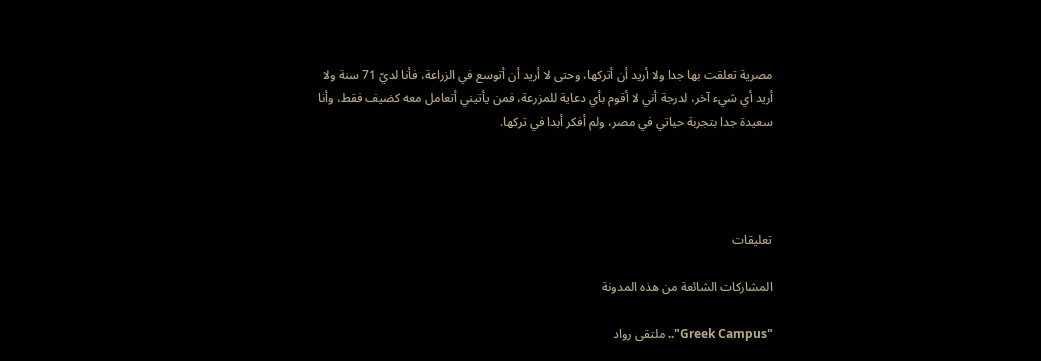مصرية تعلقت بها جدا ولا أريد أن أتركها، وحتى لا أريد أن أتوسع في الزراعة، فأنا لديّ 71 سنة ولا أريد أي شيء آخر، لدرجة أني لا أقوم بأي دعاية للمزرعة، فمن يأتيني أتعامل معه كضيف فقط، وأنا سعيدة جدا بتجربة حياتي في مصر، ولم أفكر أبدا في تركها.




تعليقات

المشاركات الشائعة من هذه المدونة

"Greek Campus".. ملتقى رواد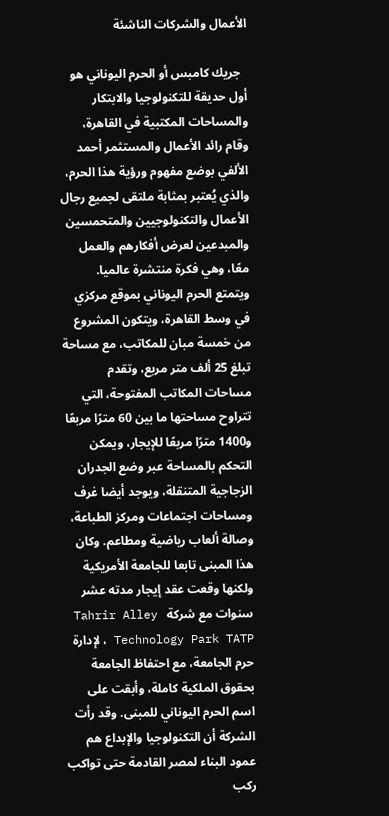الأعمال والشركات الناشئة

  جريك كامبس أو الحرم اليوناني هو أول حديقة للتكنولوجيا والابتكار والمساحات المكتبية في القاهرة، وقام رائد الأعمال والمستثمر أحمد الألفي بوضع مفهوم ورؤية هذا الحرم، والذي يُعتبر بمثابة ملتقى لجميع رجال الأعمال والتكنولوجيين والمتحمسين والمبدعين لعرض أفكارهم والعمل معًا، وهي فكرة منتشرة عالميا. ويتمتع الحرم اليوناني بموقع مركزي في وسط القاهرة، ويتكون المشروع من خمسة مبان للمكاتب، مع مساحة تبلغ 25 ألف متر مربع، وتقدم مساحات المكاتب المفتوحة، التي تتراوح مساحتها ما بين 60 مترًا مربعًا و1400 مترًا مربعًا للإيجار، ويمكن التحكم بالمساحة عبر وضع الجدران الزجاجية المتنقلة، ويوجد أيضا غرف ومساحات اجتماعات ومركز الطباعة، وصالة ألعاب رياضية ومطاعم. وكان هذا المبنى تابعا للجامعة الأمريكية ولكنها وقعت عقد إيجار مدته عشر سنوات مع شركة   Tahrir Alley Technology Park TATP ، لإدارة حرم الجامعة، مع احتفاظ الجامعة بحقوق الملكية كاملة، وأبقت على اسم الحرم اليوناني للمبنى. وقد رأت الشركة أن التكنولوجيا والإبداع هم عمود البناء لمصر القادمة حتى تواكب ركب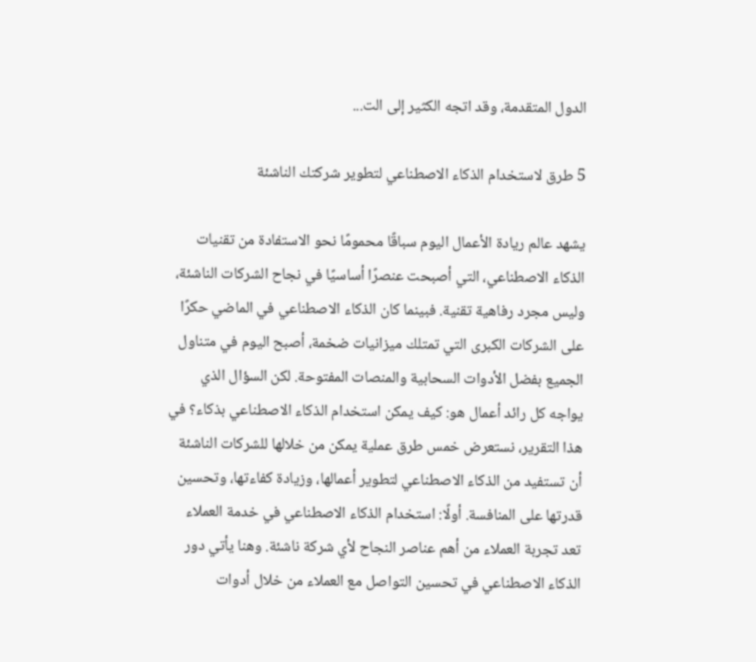الدول المتقدمة، وقد اتجه الكثير إلى الت...

5 طرق لاستخدام الذكاء الاصطناعي لتطوير شركتك الناشئة

يشهد عالم ريادة الأعمال اليوم سباقًا محمومًا نحو الاستفادة من تقنيات الذكاء الاصطناعي، التي أصبحت عنصرًا أساسيًا في نجاح الشركات الناشئة، وليس مجرد رفاهية تقنية. فبينما كان الذكاء الاصطناعي في الماضي حكرًا على الشركات الكبرى التي تمتلك ميزانيات ضخمة، أصبح اليوم في متناول الجميع بفضل الأدوات السحابية والمنصات المفتوحة. لكن السؤال الذي يواجه كل رائد أعمال هو: كيف يمكن استخدام الذكاء الاصطناعي بذكاء؟ في هذا التقرير، نستعرض خمس طرق عملية يمكن من خلالها للشركات الناشئة أن تستفيد من الذكاء الاصطناعي لتطوير أعمالها، وزيادة كفاءتها، وتحسين قدرتها على المنافسة. أولًا: استخدام الذكاء الاصطناعي في خدمة العملاء تعد تجربة العملاء من أهم عناصر النجاح لأي شركة ناشئة. وهنا يأتي دور الذكاء الاصطناعي في تحسين التواصل مع العملاء من خلال أدوات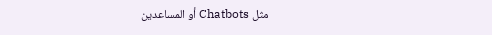مثل Chatbots أو المساعدين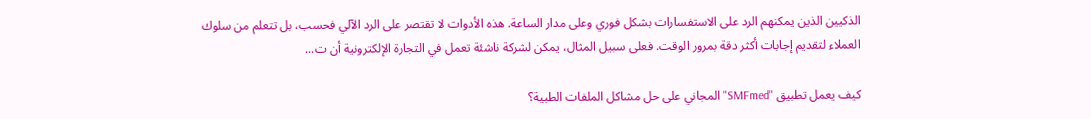الذكيين الذين يمكنهم الرد على الاستفسارات بشكل فوري وعلى مدار الساعة. هذه الأدوات لا تقتصر على الرد الآلي فحسب، بل تتعلم من سلوك العملاء لتقديم إجابات أكثر دقة بمرور الوقت. فعلى سبيل المثال، يمكن لشركة ناشئة تعمل في التجارة الإلكترونية أن ت...

كيف يعمل تطبيق "SMFmed" المجاني على حل مشاكل الملفات الطبية؟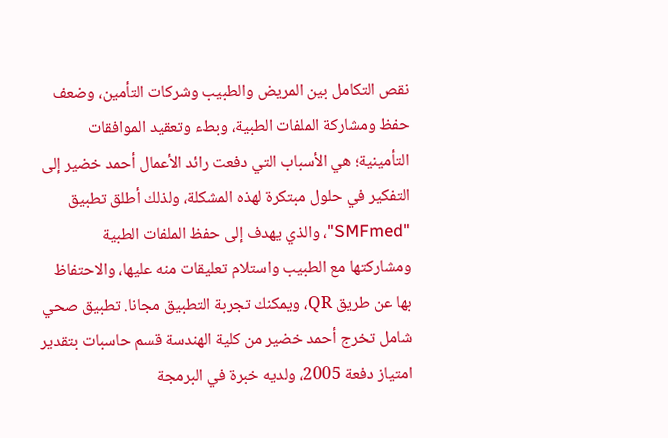نقص التكامل بين المريض والطبيب وشركات التأمين، وضعف حفظ ومشاركة الملفات الطبية، وبطء وتعقيد الموافقات التأمينية؛ هي الأسباب التي دفعت رائد الأعمال أحمد خضير إلى التفكير في حلول مبتكرة لهذه المشكلة، ولذلك أطلق تطبيق "SMFmed"، والذي يهدف إلى حفظ الملفات الطبية ومشاركتها مع الطبيب واستلام تعليقات منه عليها، والاحتفاظ بها عن طريق QR، ويمكنك تجربة التطبيق مجانا. تطبيق صحي شامل تخرج أحمد خضير من كلية الهندسة قسم حاسبات بتقدير امتياز دفعة 2005، ولديه خبرة في البرمجة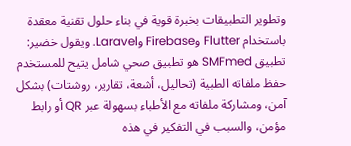وتطوير التطبيقات بخبرة قوية في بناء حلول تقنية معقدة باستخدام Flutter وFirebase وLaravel. ويقول خضير: تطبيق SMFmed هو تطبيق صحي شامل يتيح للمستخدم حفظ ملفاته الطبية (تحاليل، أشعة، تقارير، روشتات) بشكل آمن، ومشاركة ملفاته مع الأطباء بسهولة عبر QR أو رابط مؤمن، والسبب في التفكير في هذه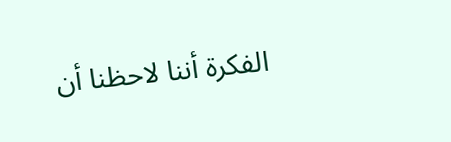الفكرة أننا لاحظنا أن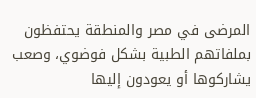المرضى في مصر والمنطقة يحتفظون بملفاتهم الطبية بشكل فوضوي، وصعب يشاركوها أو يعودون إليها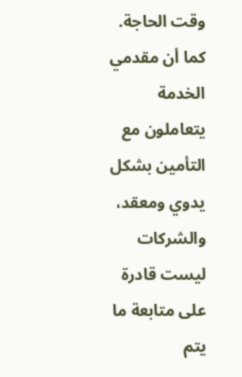وقت الحاجة. كما أن مقدمي الخدمة يتعاملون مع التأمين بشكل يدوي ومعقد، والشركات ليست قادرة على متابعة ما يتم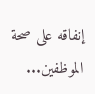إنفاقه على صحة الموظفين...